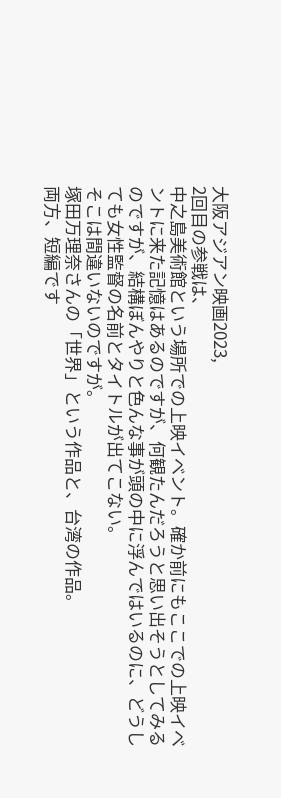大阪アジアン映画2023,
2回目の参戦は、
中之島美術館という場所での上映イベント。確か前にもここでの上映イベントに来た記憶はあるのですが、何観たんだろうと思い出そうとしてみるのですが、結構ぼんやりと色んな事が頭の中に浮んではいるのに、どうしても女性監督の名前とタイトルが出てこない。
そこは間違いないのですが。
塚田万理奈さんの「世界」という作品と、台湾の作品。
両方、短編です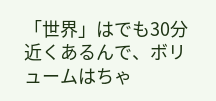「世界」はでも30分近くあるんで、ボリュームはちゃ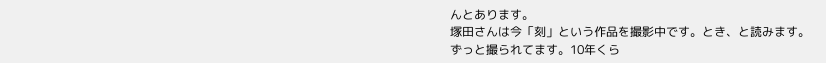んとあります。
塚田さんは今「刻」という作品を撮影中です。とき、と読みます。
ずっと撮られてます。10年くら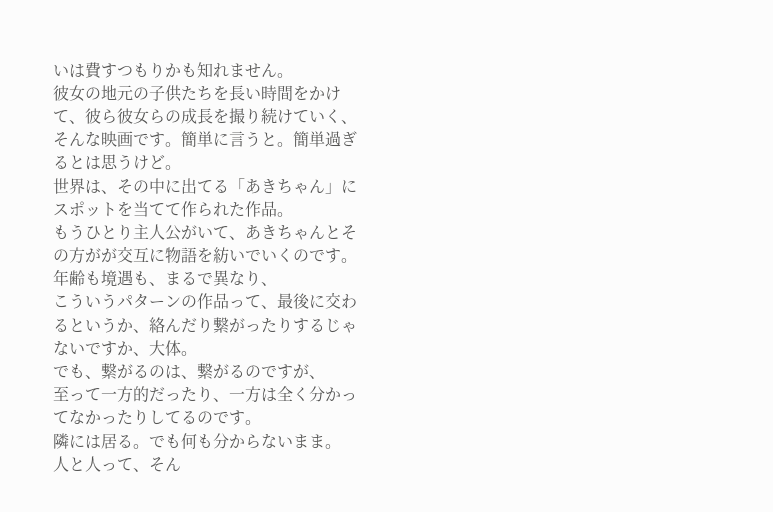いは費すつもりかも知れません。
彼女の地元の子供たちを長い時間をかけて、彼ら彼女らの成長を撮り続けていく、そんな映画です。簡単に言うと。簡単過ぎるとは思うけど。
世界は、その中に出てる「あきちゃん」にスポットを当てて作られた作品。
もうひとり主人公がいて、あきちゃんとその方がが交互に物語を紡いでいくのです。
年齢も境遇も、まるで異なり、
こういうパターンの作品って、最後に交わるというか、絡んだり繋がったりするじゃないですか、大体。
でも、繋がるのは、繋がるのですが、
至って一方的だったり、一方は全く分かってなかったりしてるのです。
隣には居る。でも何も分からないまま。
人と人って、そん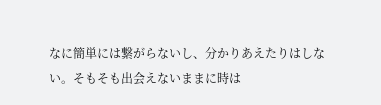なに簡単には繋がらないし、分かりあえたりはしない。そもそも出会えないままに時は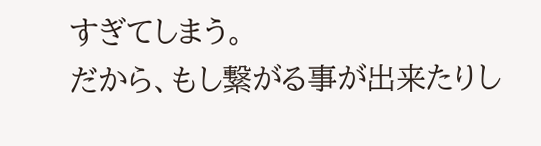すぎてしまう。
だから、もし繋がる事が出来たりし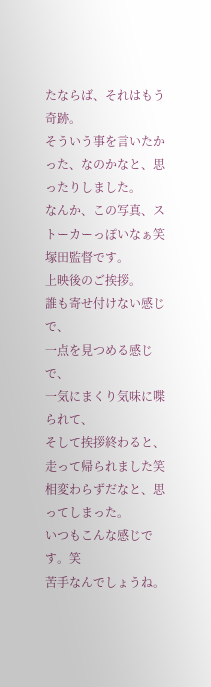たならば、それはもう奇跡。
そういう事を言いたかった、なのかなと、思ったりしました。
なんか、この写真、ストーカーっぽいなぁ笑
塚田監督です。
上映後のご挨拶。
誰も寄せ付けない感じで、
一点を見つめる感じで、
一気にまくり気味に喋られて、
そして挨拶終わると、
走って帰られました笑
相変わらずだなと、思ってしまった。
いつもこんな感じです。笑
苦手なんでしょうね。